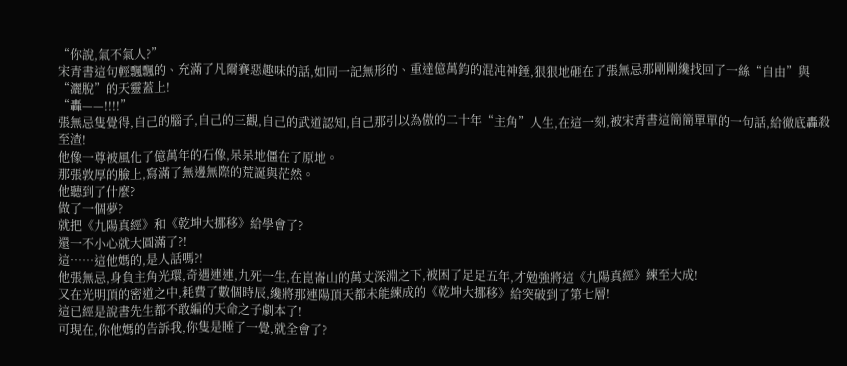“你說,氣不氣人?”
宋青書這句輕飄飄的、充滿了凡爾賽惡趣味的話,如同一記無形的、重達億萬鈞的混沌神錘,狠狠地砸在了張無忌那剛剛纔找回了一絲“自由”與“灑脫”的天靈蓋上!
“轟——!!!!”
張無忌隻覺得,自己的腦子,自己的三觀,自己的武道認知,自己那引以為傲的二十年“主角”人生,在這一刻,被宋青書這簡簡單單的一句話,給徹底轟殺至渣!
他像一尊被風化了億萬年的石像,呆呆地僵在了原地。
那張敦厚的臉上,寫滿了無邊無際的荒誕與茫然。
他聽到了什麼?
做了一個夢?
就把《九陽真經》和《乾坤大挪移》給學會了?
還一不小心就大圓滿了?!
這……這他媽的,是人話嗎?!
他張無忌,身負主角光環,奇遇連連,九死一生,在崑崙山的萬丈深淵之下,被困了足足五年,才勉強將這《九陽真經》練至大成!
又在光明頂的密道之中,耗費了數個時辰,纔將那連陽頂天都未能練成的《乾坤大挪移》給突破到了第七層!
這已經是說書先生都不敢編的天命之子劇本了!
可現在,你他媽的告訴我,你隻是睡了一覺,就全會了?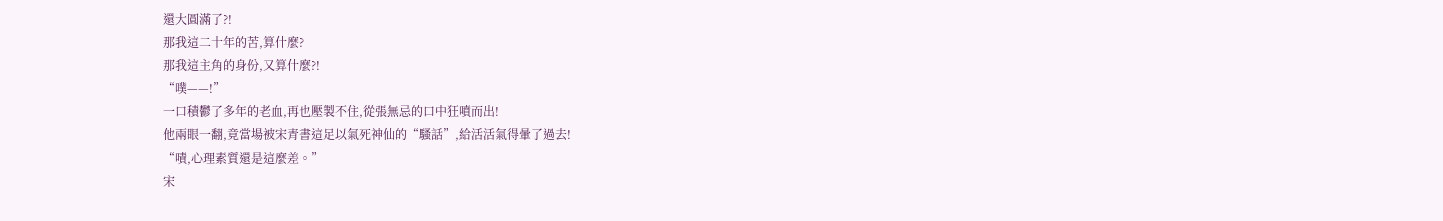還大圓滿了?!
那我這二十年的苦,算什麼?
那我這主角的身份,又算什麼?!
“噗——!”
一口積鬱了多年的老血,再也壓製不住,從張無忌的口中狂噴而出!
他兩眼一翻,竟當場被宋青書這足以氣死神仙的“騷話”,給活活氣得暈了過去!
“嘖,心理素質還是這麼差。”
宋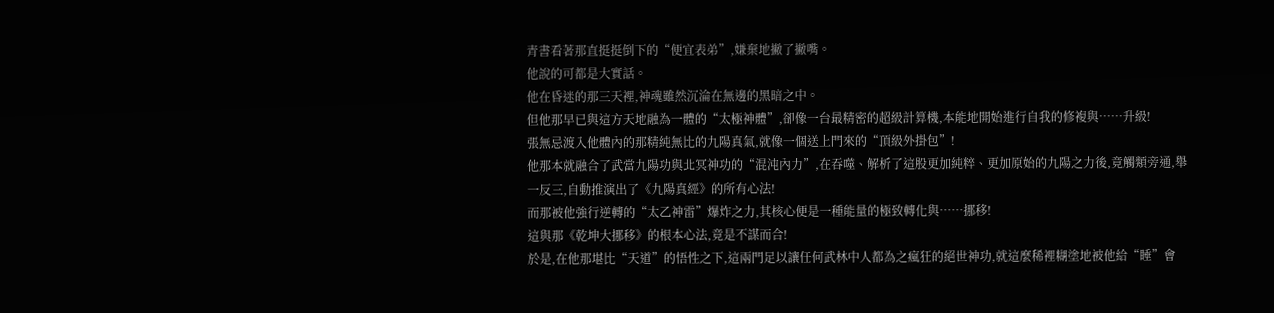青書看著那直挺挺倒下的“便宜表弟”,嫌棄地撇了撇嘴。
他說的可都是大實話。
他在昏迷的那三天裡,神魂雖然沉淪在無邊的黑暗之中。
但他那早已與這方天地融為一體的“太極神體”,卻像一台最精密的超級計算機,本能地開始進行自我的修複與……升級!
張無忌渡入他體內的那精純無比的九陽真氣,就像一個送上門來的“頂級外掛包”!
他那本就融合了武當九陽功與北冥神功的“混沌內力”,在吞噬、解析了這股更加純粹、更加原始的九陽之力後,竟觸類旁通,舉一反三,自動推演出了《九陽真經》的所有心法!
而那被他強行逆轉的“太乙神雷”爆炸之力,其核心便是一種能量的極致轉化與……挪移!
這與那《乾坤大挪移》的根本心法,竟是不謀而合!
於是,在他那堪比“天道”的悟性之下,這兩門足以讓任何武林中人都為之瘋狂的絕世神功,就這麼稀裡糊塗地被他給“睡”會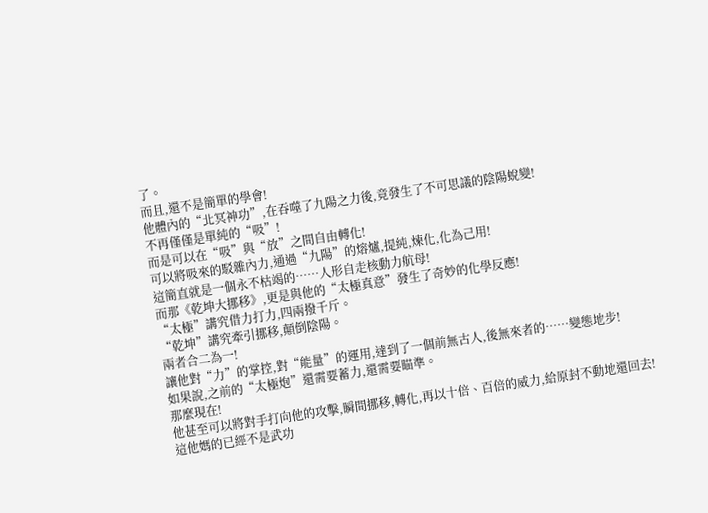了。
而且,還不是簡單的學會!
他體內的“北冥神功”,在吞噬了九陽之力後,竟發生了不可思議的陰陽蛻變!
不再僅僅是單純的“吸”!
而是可以在“吸”與“放”之間自由轉化!
可以將吸來的駁雜內力,通過“九陽”的熔爐,提純,煉化,化為己用!
這簡直就是一個永不枯竭的……人形自走核動力航母!
而那《乾坤大挪移》,更是與他的“太極真意”發生了奇妙的化學反應!
“太極”講究借力打力,四兩撥千斤。
“乾坤”講究牽引挪移,顛倒陰陽。
兩者合二為一!
讓他對“力”的掌控,對“能量”的運用,達到了一個前無古人,後無來者的……變態地步!
如果說,之前的“太極炮”還需要蓄力,還需要瞄準。
那麼現在!
他甚至可以將對手打向他的攻擊,瞬間挪移,轉化,再以十倍、百倍的威力,給原封不動地還回去!
這他媽的已經不是武功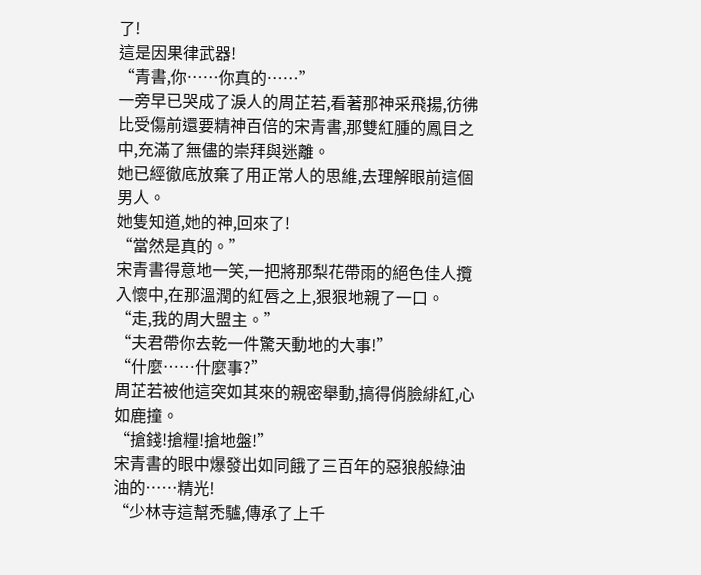了!
這是因果律武器!
“青書,你……你真的……”
一旁早已哭成了淚人的周芷若,看著那神采飛揚,彷彿比受傷前還要精神百倍的宋青書,那雙紅腫的鳳目之中,充滿了無儘的崇拜與迷離。
她已經徹底放棄了用正常人的思維,去理解眼前這個男人。
她隻知道,她的神,回來了!
“當然是真的。”
宋青書得意地一笑,一把將那梨花帶雨的絕色佳人攬入懷中,在那溫潤的紅唇之上,狠狠地親了一口。
“走,我的周大盟主。”
“夫君帶你去乾一件驚天動地的大事!”
“什麼……什麼事?”
周芷若被他這突如其來的親密舉動,搞得俏臉緋紅,心如鹿撞。
“搶錢!搶糧!搶地盤!”
宋青書的眼中爆發出如同餓了三百年的惡狼般綠油油的……精光!
“少林寺這幫禿驢,傳承了上千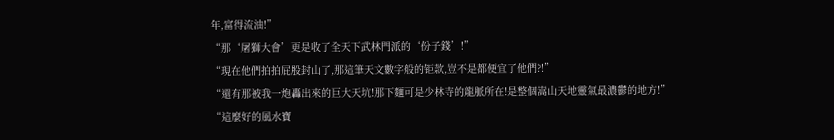年,富得流油!”
“那‘屠獅大會’更是收了全天下武林門派的‘份子錢’!”
“現在他們拍拍屁股封山了,那這筆天文數字般的钜款,豈不是都便宜了他們?!”
“還有那被我一炮轟出來的巨大天坑!那下麵可是少林寺的龍脈所在!是整個嵩山天地靈氣最濃鬱的地方!”
“這麼好的風水寶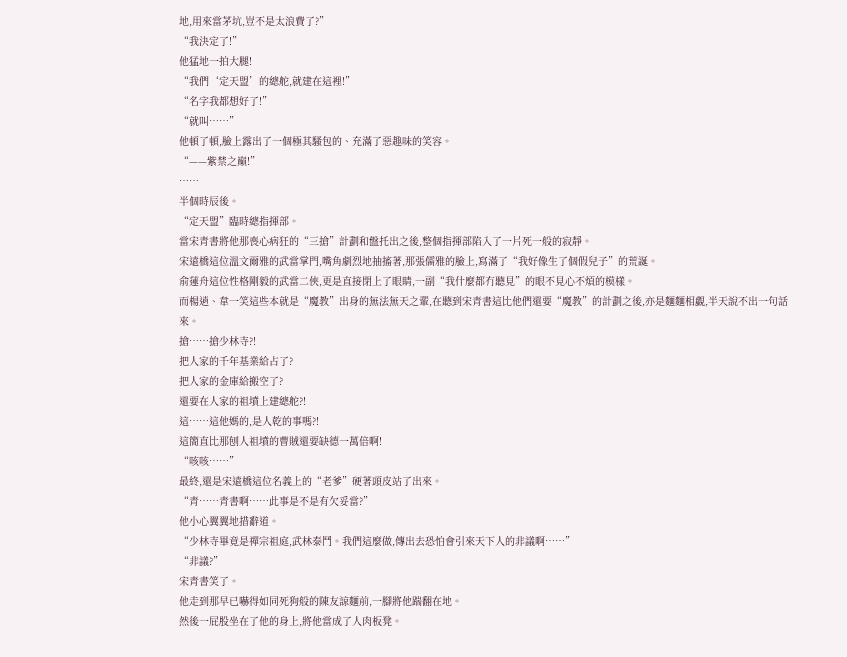地,用來當茅坑,豈不是太浪費了?”
“我決定了!”
他猛地一拍大腿!
“我們‘定天盟’的總舵,就建在這裡!”
“名字我都想好了!”
“就叫……”
他頓了頓,臉上露出了一個極其騷包的、充滿了惡趣味的笑容。
“——紫禁之巔!”
……
半個時辰後。
“定天盟”臨時總指揮部。
當宋青書將他那喪心病狂的“三搶”計劃和盤托出之後,整個指揮部陷入了一片死一般的寂靜。
宋遠橋這位溫文爾雅的武當掌門,嘴角劇烈地抽搐著,那張儒雅的臉上,寫滿了“我好像生了個假兒子”的荒誕。
俞蓮舟這位性格剛毅的武當二俠,更是直接閉上了眼睛,一副“我什麼都冇聽見”的眼不見心不煩的模樣。
而楊逍、韋一笑這些本就是“魔教”出身的無法無天之輩,在聽到宋青書這比他們還要“魔教”的計劃之後,亦是麵麵相覷,半天說不出一句話來。
搶……搶少林寺?!
把人家的千年基業給占了?
把人家的金庫給搬空了?
還要在人家的祖墳上建總舵?!
這……這他媽的,是人乾的事嗎?!
這簡直比那刨人祖墳的曹賊還要缺德一萬倍啊!
“咳咳……”
最終,還是宋遠橋這位名義上的“老爹”硬著頭皮站了出來。
“青……青書啊……此事是不是有欠妥當?”
他小心翼翼地措辭道。
“少林寺畢竟是禪宗祖庭,武林泰鬥。我們這麼做,傳出去恐怕會引來天下人的非議啊……”
“非議?”
宋青書笑了。
他走到那早已嚇得如同死狗般的陳友諒麵前,一腳將他踹翻在地。
然後一屁股坐在了他的身上,將他當成了人肉板凳。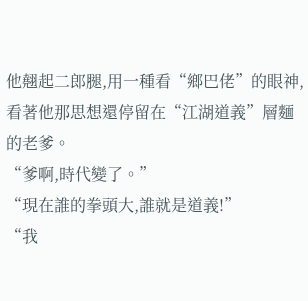他翹起二郎腿,用一種看“鄉巴佬”的眼神,看著他那思想還停留在“江湖道義”層麵的老爹。
“爹啊,時代變了。”
“現在誰的拳頭大,誰就是道義!”
“我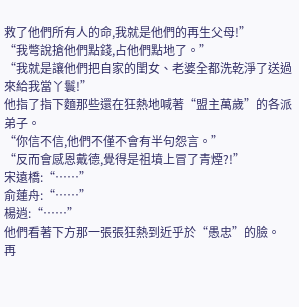救了他們所有人的命,我就是他們的再生父母!”
“我彆說搶他們點錢,占他們點地了。”
“我就是讓他們把自家的閨女、老婆全都洗乾淨了送過來給我當丫鬟!”
他指了指下麵那些還在狂熱地喊著“盟主萬歲”的各派弟子。
“你信不信,他們不僅不會有半句怨言。”
“反而會感恩戴德,覺得是祖墳上冒了青煙?!”
宋遠橋:“……”
俞蓮舟:“……”
楊逍:“……”
他們看著下方那一張張狂熱到近乎於“愚忠”的臉。
再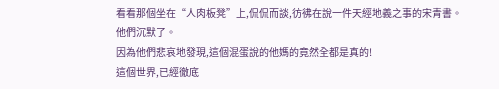看看那個坐在“人肉板凳”上,侃侃而談,彷彿在說一件天經地義之事的宋青書。
他們沉默了。
因為他們悲哀地發現,這個混蛋說的他媽的竟然全都是真的!
這個世界,已經徹底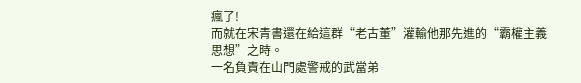瘋了!
而就在宋青書還在給這群“老古董”灌輸他那先進的“霸權主義思想”之時。
一名負責在山門處警戒的武當弟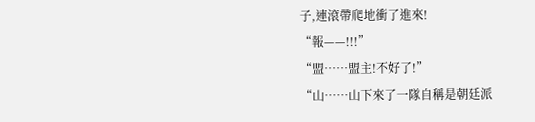子,連滾帶爬地衝了進來!
“報——!!!”
“盟……盟主!不好了!”
“山……山下來了一隊自稱是朝廷派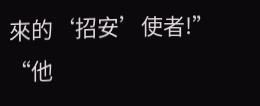來的‘招安’使者!”
“他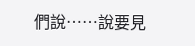們說……說要見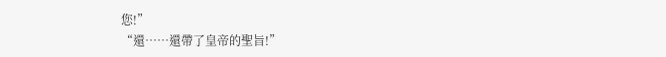您!”
“還……還帶了皇帝的聖旨!”